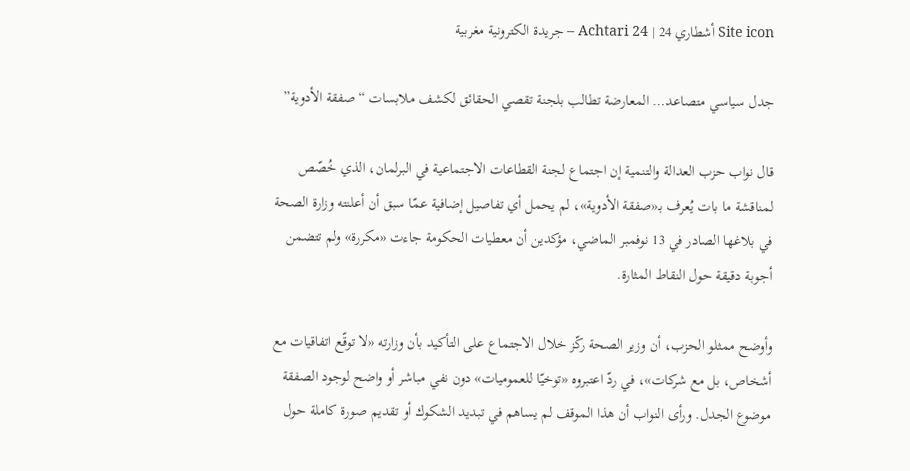Site icon أشطاري 24 | Achtari 24 – جريدة الكترونية مغربية

جدل سياسي متصاعد… المعارضة تطالب بلجنة تقصي الحقائق لكشف ملابسات “صفقة الأدوية”

قال نواب حزب العدالة والتنمية إن اجتماع لجنة القطاعات الاجتماعية في البرلمان، الذي خُصّص لمناقشة ما بات يُعرف بـ«صفقة الأدوية»، لم يحمل أي تفاصيل إضافية عمّا سبق أن أعلنته وزارة الصحة في بلاغها الصادر في 13 نوفمبر الماضي، مؤكدين أن معطيات الحكومة جاءت «مكررة» ولم تتضمن أجوبة دقيقة حول النقاط المثارة.

وأوضح ممثلو الحزب، أن وزير الصحة ركّز خلال الاجتماع على التأكيد بأن وزارته «لا توقّع اتفاقيات مع أشخاص، بل مع شركات»، في ردّ اعتبروه «توخيّا للعموميات» دون نفي مباشر أو واضح لوجود الصفقة موضوع الجدل. ورأى النواب أن هذا الموقف لم يساهم في تبديد الشكوك أو تقديم صورة كاملة حول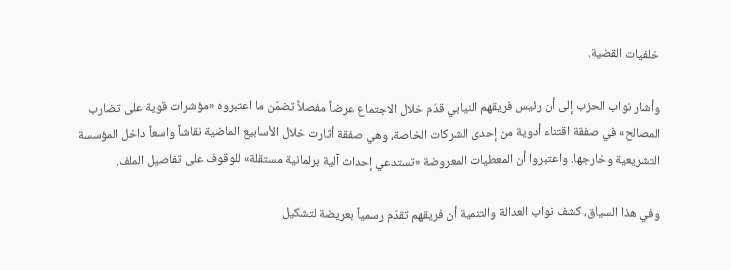خلفيات القضية.

وأشار نواب الحزب إلى أن رئيس فريقهم النيابي قدّم خلال الاجتماع عرضاً مفصلاً تضمّن ما اعتبروه «مؤشرات قوية على تضارب المصالح» في صفقة اقتناء أدوية من إحدى الشركات الخاصة، وهي صفقة أثارت خلال الأسابيع الماضية نقاشاً واسعاً داخل المؤسسة التشريعية وخارجها. واعتبروا أن المعطيات المعروضة «تستدعي إحداث آلية برلمانية مستقلة» للوقوف على تفاصيل الملف.

وفي هذا السياق، كشف نواب العدالة والتنمية أن فريقهم تقدّم رسمياً بعريضة لتشكيل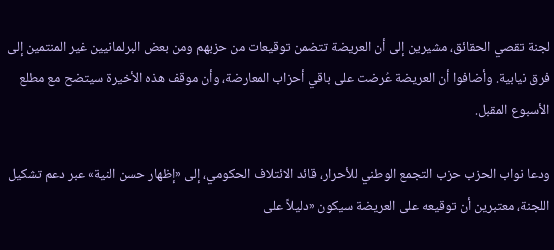لجنة تقصي الحقائق، مشيرين إلى أن العريضة تتضمن توقيعات من حزبهم ومن بعض البرلمانيين غير المنتمين إلى فرق نيابية. وأضافوا أن العريضة عُرضت على باقي أحزاب المعارضة، وأن موقف هذه الأخيرة سيتضح مع مطلع الأسبوع المقبل.

ودعا نواب الحزب حزب التجمع الوطني للأحرار، قائد الائتلاف الحكومي، إلى «إظهار حسن النية» عبر دعم تشكيل اللجنة، معتبرين أن توقيعه على العريضة سيكون «دليلاً على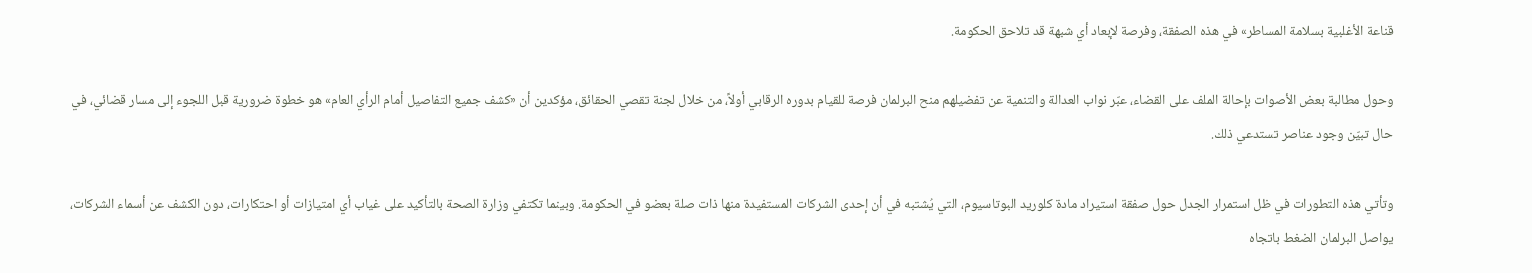قناعة الأغلبية بسلامة المساطر» في هذه الصفقة، وفرصة لإبعاد أي شبهة قد تلاحق الحكومة.

وحول مطالبة بعض الأصوات بإحالة الملف على القضاء، عبّر نواب العدالة والتنمية عن تفضيلهم منح البرلمان فرصة للقيام بدوره الرقابي أولاً، من خلال لجنة تقصي الحقائق، مؤكدين أن «كشف جميع التفاصيل أمام الرأي العام» هو خطوة ضرورية قبل اللجوء إلى مسار قضائي، في حال تبيّن وجود عناصر تستدعي ذلك.

وتأتي هذه التطورات في ظل استمرار الجدل حول صفقة استيراد مادة كلوريد البوتاسيوم، التي يُشتبه في أن إحدى الشركات المستفيدة منها ذات صلة بعضو في الحكومة. وبينما تكتفي وزارة الصحة بالتأكيد على غياب أي امتيازات أو احتكارات، دون الكشف عن أسماء الشركات، يواصل البرلمان الضغط باتجاه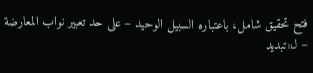فتح تحقيق شامل، باعتباره السبيل الوحيد – على حد تعبير نواب المعارضة – لـ«تبديد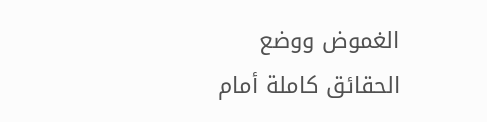الغموض ووضع الحقائق كاملة أمام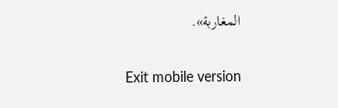المغاربة».

Exit mobile version